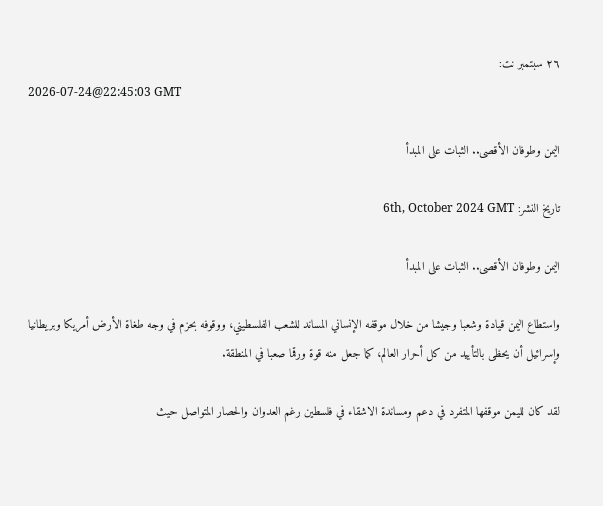٢٦ سبتمبر نت:
2026-07-24@22:45:03 GMT

اليمن وطوفان الأقصى.. الثبات على المبدأ

تاريخ النشر: 6th, October 2024 GMT

اليمن وطوفان الأقصى.. الثبات على المبدأ

واستطاع اليمن قيادة وشعبا وجيشا من خلال موقفه الإنساني المساند للشعب الفلسطيني، ووقوفه بحزم في وجه طغاة الأرض أمريكا وبريطانيا وإسرائيل أن يحظى بالتأييد من كل أحرار العالم، كما جعل منه قوة ورقما صعبا في المنطقة.

لقد كان لليمن موقفها المتفرد في دعم ومساندة الاشقاء في فلسطين رغم العدوان والحصار المتواصل حيث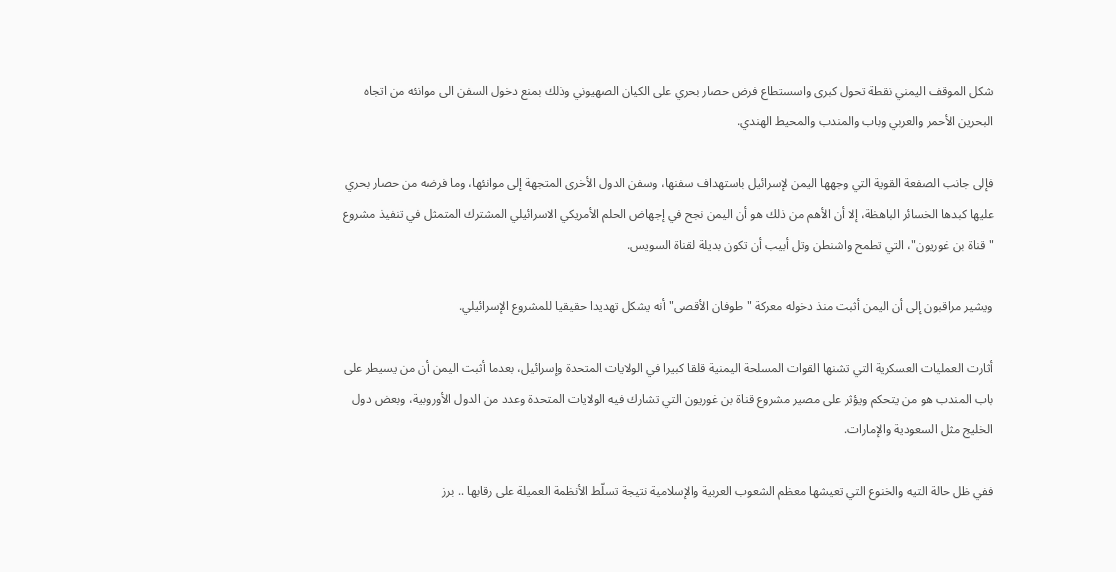شكل الموقف اليمني نقطة تحول كبرى واسستطاع فرض حصار بحري على الكيان الصهيوني وذلك بمنع دخول السفن الى موانئه من اتجاه البحرين الأحمر والعربي وباب والمندب والمحيط الهندي.

فإلى جانب الصفعة القوية التي وجهها اليمن لإسرائيل باستهداف سفنها، وسفن الدول الأخرى المتجهة إلى موانئها، وما فرضه من حصار بحري عليها كبدها الخسائر الباهظة، إلا أن الأهم من ذلك هو أن اليمن نجح في إجهاض الحلم الأمريكي الاسرائيلي المشترك المتمثل في تنفيذ مشروع "قناة بن غوريون"، التي تطمح واشنطن وتل أبيب أن تكون بديلة لقناة السويس.

ويشير مراقبون إلى أن اليمن أثبت منذ دخوله معركة "طوفان الأقصى" أنه يشكل تهديدا حقيقيا للمشروع الإسرائيلي.

أثارت العمليات العسكرية التي تشنها القوات المسلحة اليمنية قلقا كبيرا في الولايات المتحدة وإسرائيل، بعدما أثبت اليمن أن من يسيطر على باب المندب هو من يتحكم ويؤثر على مصير مشروع قناة بن غوريون التي تشارك فيه الولايات المتحدة وعدد من الدول الأوروبية، وبعض دول الخليج مثل السعودية والإمارات.

ففي ظل حالة التيه والخنوع التي تعيشها معظم الشعوب العربية والإسلامية نتيجة تسلّط الأنظمة العميلة على رقابها .. برز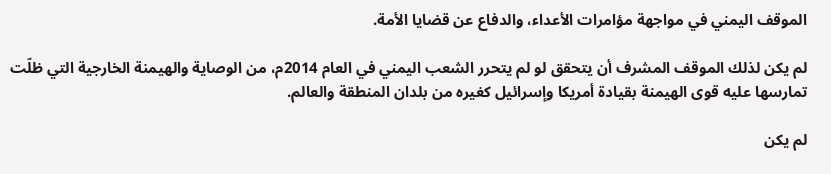الموقف اليمني في مواجهة مؤامرات الأعداء، والدفاع عن قضايا الأمة.

لم يكن لذلك الموقف المشرف أن يتحقق لو لم يتحرر الشعب اليمني في العام 2014م، من الوصاية والهيمنة الخارجية التي ظلّت تمارسها عليه قوى الهيمنة بقيادة أمريكا وإسرائيل كغيره من بلدان المنطقة والعالم.

لم يكن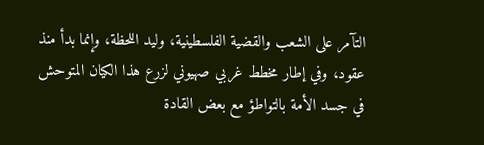التآمر على الشعب والقضية الفلسطينية، وليد اللحظة، وإنما بدأ منذ عقود، وفي إطار مخطط غربي صهيوني لزرع هذا الكيان المتوحش في جسد الأمة بالتواطؤ مع بعض القادة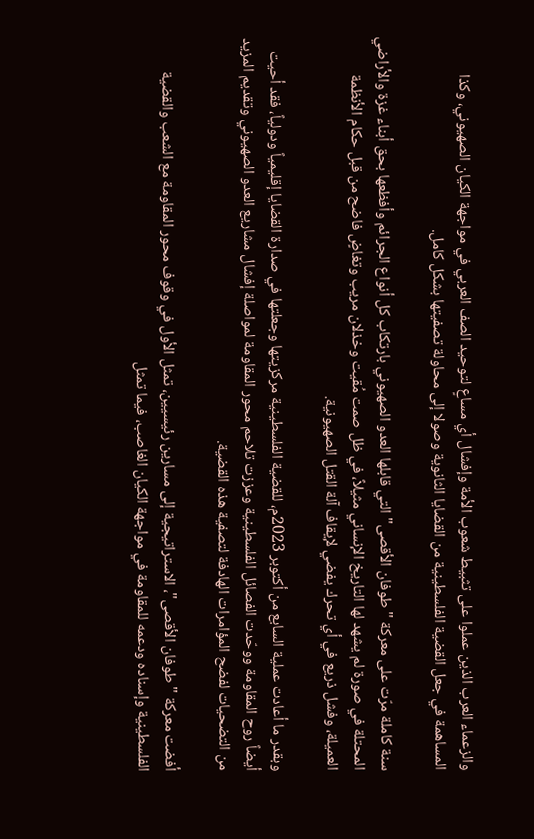والزعماء العرب الذين عملوا على تثبيط شعوب الأمة وإفشال أي مساعٍ لتوحيد الصف العربي في مواجهة الكيان الصهيوني، وكذا المساهمة في جعل القضية الفلسطينية من القضايا الثانوية وصولا إلى محاولة تصفيتها بشكل كامل.

سنة كاملة مرّت على معركة "طوفان الأقصى" التي قابلها العدو الصهيوني بارتكاب كل أنواع الجرائم وأفظعها بحق أبناء غزة والأراضي المحتلة في صورة لم يشهد لها التاريخ الإنساني مثيلاً، في ظل صمت مُقيت وخذلان مريب وتغاضٍ فاضح من قبل حكام الأنظمة العميلة، وفشل ذريع في أي تحرك يفضي لإيقاف آلة القتل الصهيونية.

وبقدر ما أعادت عملية السابع من أكتوبر 2023م، للقضية الفلسطينية مركزيتها وجعلتها في صدارة القضايا إقليمياً ودولياً، فقد أحيت أيضاً روح المقاومة ووحّدت الفصائل الفلسطينية وعززت تلاحم محور المقاومة لمواصلة إفشال مشاريع العدو الصهيوني وتقديم المزيد من التضحيات لفضح المؤامرات الهادفة لتصفية هذه القضية.

أفضت معركة "طوفان الأقصى"، الاستراتيجية إلى مسارين رئيسيين، تمثل الأول في وقوف محور المقاومة مع الشعب والقضية الفلسطينية وإسناده ودعمه للمقاومة في مواجهة الكيان الغاصب، فيما تمثل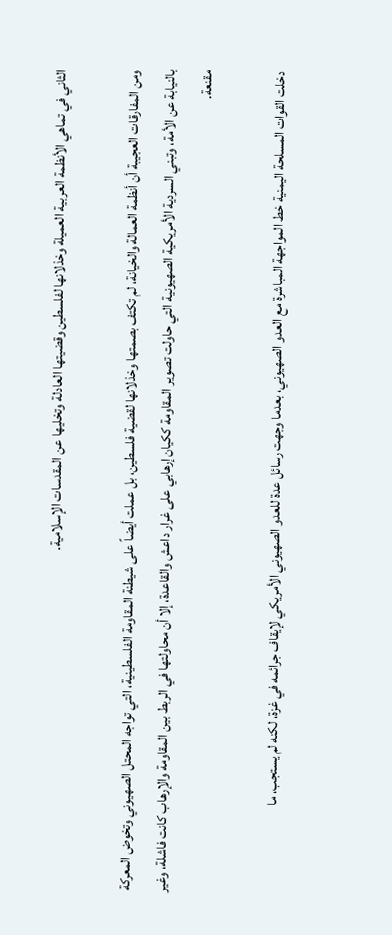الثاني في تماهي الأنظمة العربية العميلة وخذلانها لفلسطين وقضيتها العادلة وتخليها عن المقدسات الإسلامية.

ومن المفارقات العجيبة أن أنظمة العمالة والخيانة، لم تكتف بصمتها وخذلانها لقضية فلسطين، بل عملت أيضاً على شيطنة المقاومة الفلسطينية، التي تواجه المحتل الصهيوني وتخوض المعركة بالنيابة عن الأمة، وتبني السردية الأمريكية الصهيونية التي حاولت تصوير المقاومة ككيان إرهابي على غرار داعش والقاعدة، إلا أن محاولتها في الربط بين المقاومة والإرهاب كانت فاشلة، وغير مقنعة.

دخلت القوات المسلحة اليمنية خط المواجهة المباشرة مع العدو الصهيوني، بعدما وجهت رسائل عدة للعدو الصهيوني الأمريكي لإيقاف جرائمه في غزة، لكنه لم يستجب، ما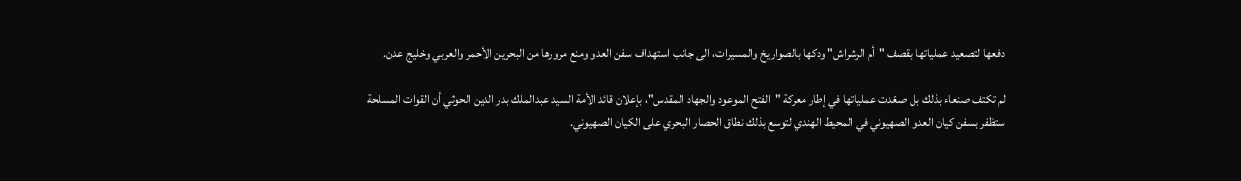دفعها لتصعيد عملياتها بقصف "أم الرشراش" ودكها بالصواريخ والمسيرات، الى جانب استهداف سفن العدو ومنع مرورها من البحرين الأحمر والعربي وخليج عدن.

لم تكتف صنعاء بذلك بل صعّدت عملياتها في إطار معركة "الفتح الموعود والجهاد المقدس"، بإعلان قائد الأمة السيد عبدالملك بدر الدين الحوثي أن القوات المسلحة ستظفر بسفن كيان العدو الصهيوني في المحيط الهندي لتوسع بذلك نطاق الحصار البحري على الكيان الصهيوني.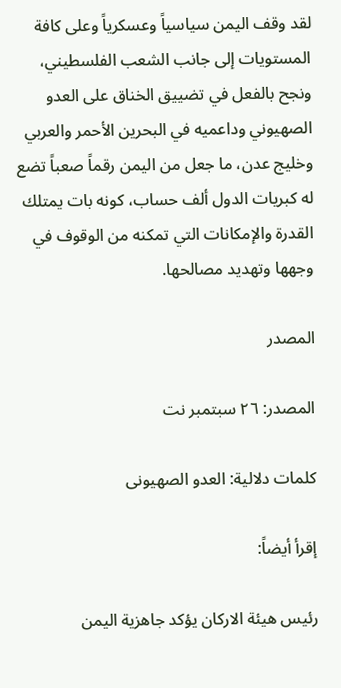لقد وقف اليمن سياسياً وعسكرياً وعلى كافة المستويات إلى جانب الشعب الفلسطيني، ونجح بالفعل في تضييق الخناق على العدو الصهيوني وداعميه في البحرين الأحمر والعربي وخليج عدن، ما جعل من اليمن رقماً صعباً تضع له كبريات الدول ألف حساب، كونه بات يمتلك القدرة والإمكانات التي تمكنه من الوقوف في وجهها وتهديد مصالحها.

المصدر

المصدر: ٢٦ سبتمبر نت

كلمات دلالية: العدو الصهیونی

إقرأ أيضاً:

رئيس هيئة الاركان يؤكد جاهزية اليمن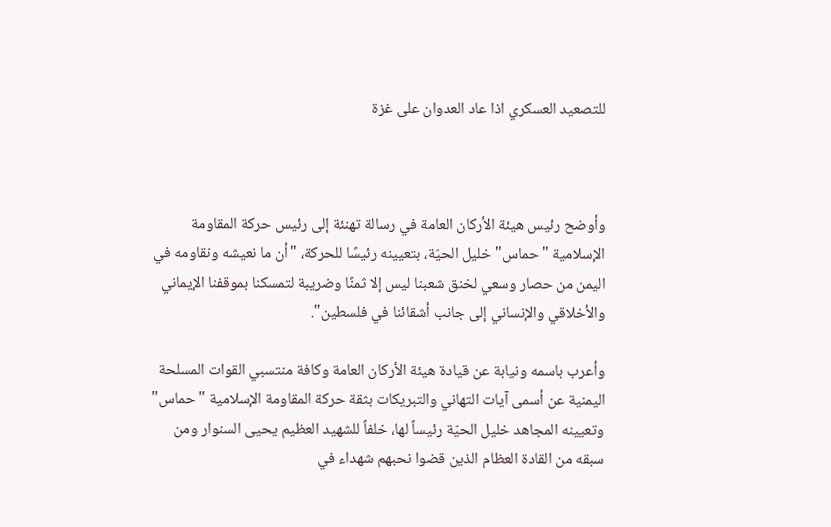للتصعيد العسكري اذا عاد العدوان على غزة



وأوضح رئيس هيئة الأركان العامة في رسالة تهنئة إلى رئيس حركة المقاومة الإسلامية "حماس" خليل الحيّة، بتعيينه رئيسًا للحركة، "أن ما نعيشه ونقاومه في اليمن من حصار وسعي لخنق شعبنا ليس إلا ثمنًا وضريبة لتمسكنا بموقفنا الإيماني والأخلاقي والإنساني إلى جانب أشقائنا في فلسطين".

وأعرب باسمه ونيابة عن قيادة هيئة الأركان العامة وكافة منتسبي القوات المسلحة اليمنية عن أسمى آيات التهاني والتبريكات بثقة حركة المقاومة الإسلامية "حماس" وتعيينه المجاهد خليل الحيّة رئيساً لها، خلفاً للشهيد العظيم يحيى السنوار ومن سبقه من القادة العظام الذين قضوا نحبهم شهداء في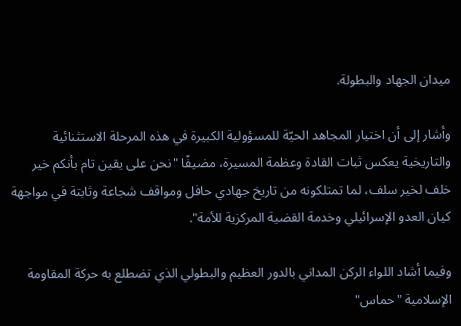ميدان الجهاد والبطولة.

وأشار إلى أن اختيار المجاهد الحيّة للمسؤولية الكبيرة في هذه المرحلة الاستثنائية والتاريخية يعكس ثبات القادة وعظمة المسيرة، مضيفًا "نحن على يقين تام بأنكم خير خلف لخير سلف، لما تمتلكونه من تاريخ جهادي حافل ومواقف شجاعة وثابتة في مواجهة كيان العدو الإسرائيلي وخدمة القضية المركزية للأمة".

وفيما أشاد اللواء الركن المداني بالدور العظيم والبطولي الذي تضطلع به حركة المقاومة الإسلامية "حماس"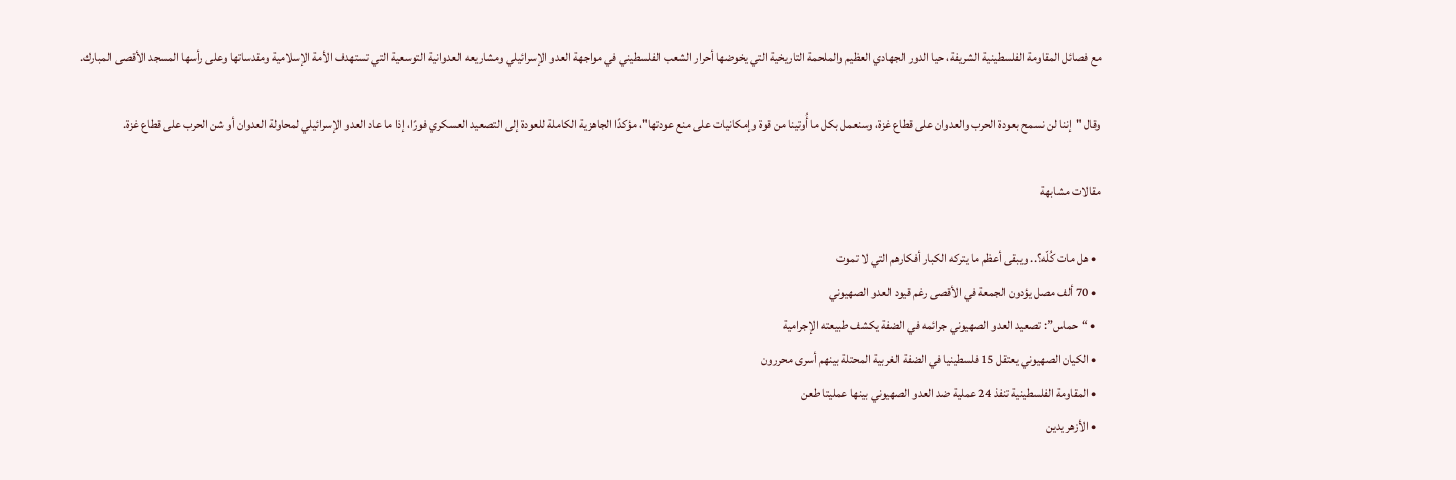مع فصائل المقاومة الفلسطينية الشريفة، حيا الدور الجهادي العظيم والملحمة التاريخية التي يخوضها أحرار الشعب الفلسطيني في مواجهة العدو الإسرائيلي ومشاريعه العدوانية التوسعية التي تستهدف الأمة الإسلامية ومقدساتها وعلى رأسها المسجد الأقصى المبارك.

وقال "إننا لن نسمح بعودة الحرب والعدوان على قطاع غزة، وسنعمل بكل ما أُوتينا من قوة وإمكانيات على منع عودتها"، مؤكدًا الجاهزية الكاملة للعودة إلى التصعيد العسكري فورًا، إذا ما عاد العدو الإسرائيلي لمحاولة العدوان أو شن الحرب على قطاع غزة.

مقالات مشابهة

  • هل مات كُلّه؟.. ويبقى أعظم ما يتركه الكبار أفكارهم التي لا تموت
  • 70 ألف مصل يؤدون الجمعة في الأقصى رغم قيود العدو الصهيوني
  • “حماس”: تصعيد العدو الصهيوني جرائمه في الضفة يكشف طبيعته الإجرامية
  • الكيان الصهيوني يعتقل 15 فلسطينيا في الضفة الغربية المحتلة بينهم أسرى محررون
  • المقاومة الفلسطينية تنفذ 24 عملية ضد العدو الصهيوني بينها عمليتا طعن
  • الأزهر يدين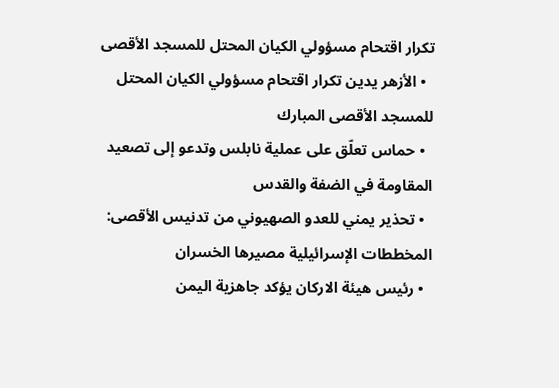تكرار اقتحام مسؤولي الكيان المحتل للمسجد الأقصى
  • الأزهر يدين تكرار اقتحام مسؤولي الكيان المحتل للمسجد الأقصى المبارك
  • حماس تعلّق على عملية نابلس وتدعو إلى تصعيد المقاومة في الضفة والقدس
  • تحذير يمني للعدو الصهيوني من تدنيس الأقصى: المخططات الإسرائيلية مصيرها الخسران
  • رئيس هيئة الاركان يؤكد جاهزية اليمن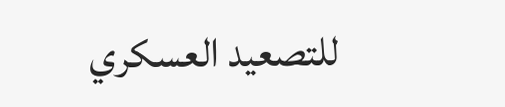للتصعيد العسكري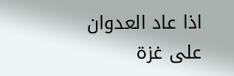اذا عاد العدوان على غزة